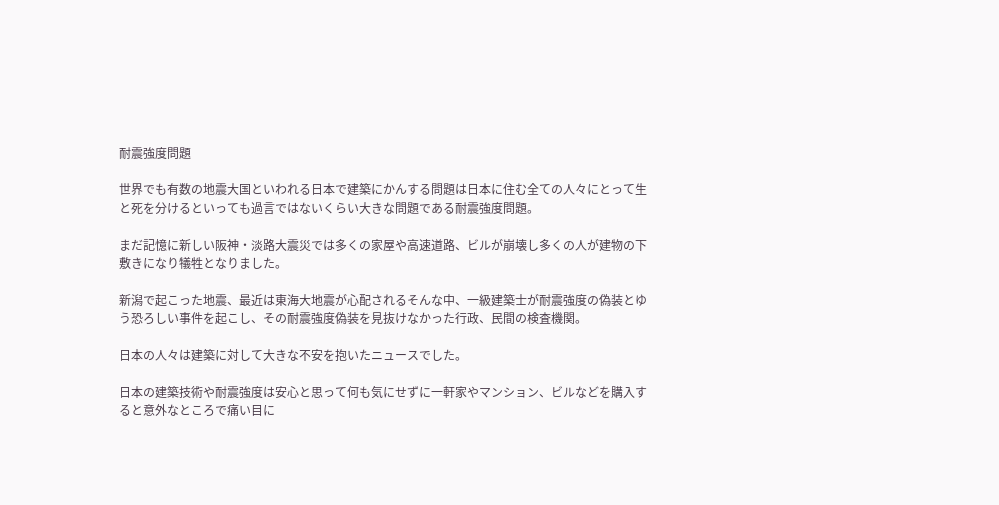耐震強度問題

世界でも有数の地震大国といわれる日本で建築にかんする問題は日本に住む全ての人々にとって生と死を分けるといっても過言ではないくらい大きな問題である耐震強度問題。

まだ記憶に新しい阪神・淡路大震災では多くの家屋や高速道路、ビルが崩壊し多くの人が建物の下敷きになり犠牲となりました。

新潟で起こった地震、最近は東海大地震が心配されるそんな中、一級建築士が耐震強度の偽装とゆう恐ろしい事件を起こし、その耐震強度偽装を見抜けなかった行政、民間の検査機関。

日本の人々は建築に対して大きな不安を抱いたニュースでした。

日本の建築技術や耐震強度は安心と思って何も気にせずに一軒家やマンション、ビルなどを購入すると意外なところで痛い目に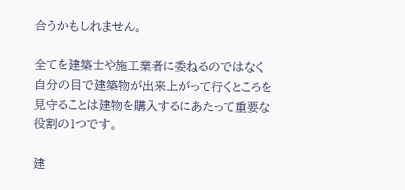合うかもしれません。

全てを建築士や施工業者に委ねるのではなく自分の目で建築物が出来上がって行くところを見守ることは建物を購入するにあたって重要な役割の1つです。

建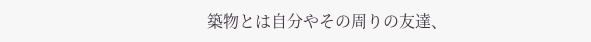築物とは自分やその周りの友達、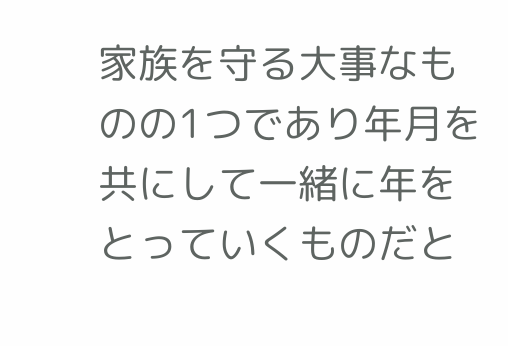家族を守る大事なものの1つであり年月を共にして一緒に年をとっていくものだと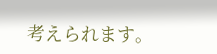考えられます。